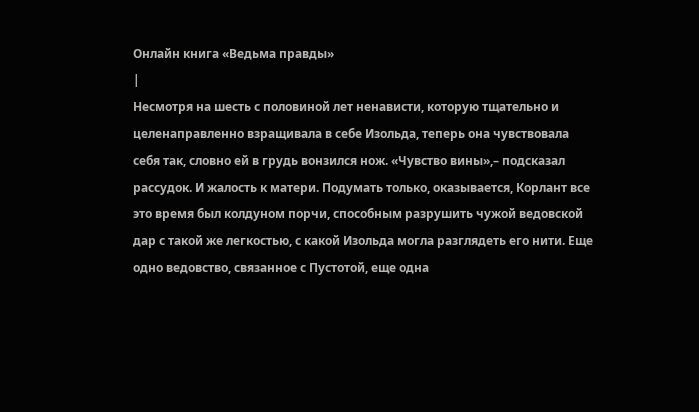Онлайн книга «Ведьма правды»
|
Несмотря на шесть с половиной лет ненависти, которую тщательно и целенаправленно взращивала в себе Изольда, теперь она чувствовала себя так, словно ей в грудь вонзился нож. «Чувство вины»,– подсказал рассудок. И жалость к матери. Подумать только, оказывается, Корлант все это время был колдуном порчи, способным разрушить чужой ведовской дар с такой же легкостью, с какой Изольда могла разглядеть его нити. Еще одно ведовство, связанное с Пустотой, еще одна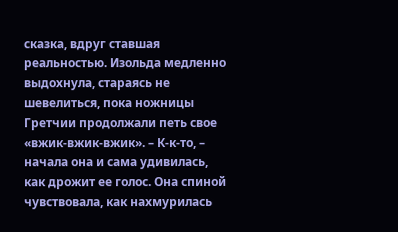сказка, вдруг ставшая реальностью. Изольда медленно выдохнула, стараясь не шевелиться, пока ножницы Гретчии продолжали петь свое «вжик-вжик-вжик». – К-к-то, – начала она и сама удивилась, как дрожит ее голос. Она спиной чувствовала, как нахмурилась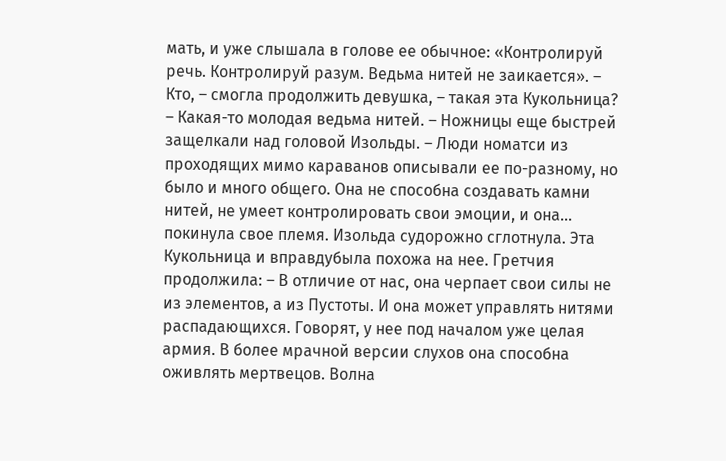мать, и уже слышала в голове ее обычное: «Контролируй речь. Контролируй разум. Ведьма нитей не заикается». – Кто, – смогла продолжить девушка, – такая эта Кукольница? – Какая-то молодая ведьма нитей. – Ножницы еще быстрей защелкали над головой Изольды. – Люди номатси из проходящих мимо караванов описывали ее по-разному, но было и много общего. Она не способна создавать камни нитей, не умеет контролировать свои эмоции, и она… покинула свое племя. Изольда судорожно сглотнула. Эта Кукольница и вправдубыла похожа на нее. Гретчия продолжила: – В отличие от нас, она черпает свои силы не из элементов, а из Пустоты. И она может управлять нитями распадающихся. Говорят, у нее под началом уже целая армия. В более мрачной версии слухов она способна оживлять мертвецов. Волна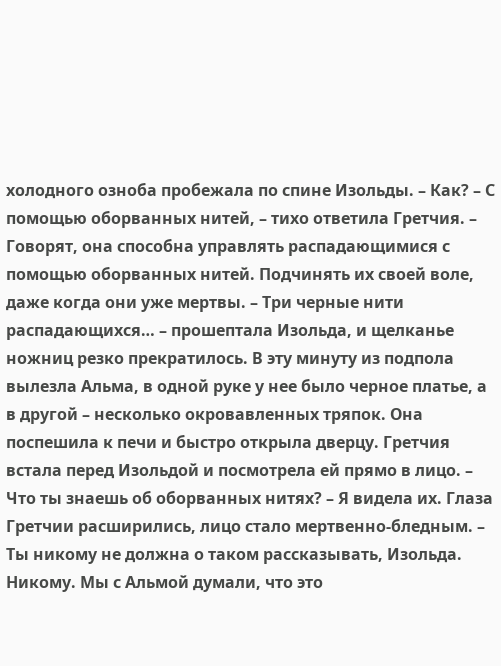холодного озноба пробежала по спине Изольды. – Как? – С помощью оборванных нитей, – тихо ответила Гретчия. – Говорят, она способна управлять распадающимися с помощью оборванных нитей. Подчинять их своей воле, даже когда они уже мертвы. – Три черные нити распадающихся… – прошептала Изольда, и щелканье ножниц резко прекратилось. В эту минуту из подпола вылезла Альма, в одной руке у нее было черное платье, а в другой – несколько окровавленных тряпок. Она поспешила к печи и быстро открыла дверцу. Гретчия встала перед Изольдой и посмотрела ей прямо в лицо. – Что ты знаешь об оборванных нитях? – Я видела их. Глаза Гретчии расширились, лицо стало мертвенно-бледным. – Ты никому не должна о таком рассказывать, Изольда. Никому. Мы с Альмой думали, что это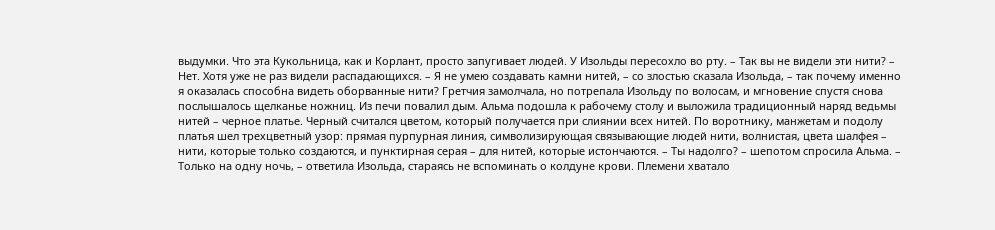выдумки. Что эта Кукольница, как и Корлант, просто запугивает людей. У Изольды пересохло во рту. – Так вы не видели эти нити? – Нет. Хотя уже не раз видели распадающихся. – Я не умею создавать камни нитей, – со злостью сказала Изольда, – так почему именно я оказалась способна видеть оборванные нити? Гретчия замолчала, но потрепала Изольду по волосам, и мгновение спустя снова послышалось щелканье ножниц. Из печи повалил дым. Альма подошла к рабочему столу и выложила традиционный наряд ведьмы нитей – черное платье. Черный считался цветом, который получается при слиянии всех нитей. По воротнику, манжетам и подолу платья шел трехцветный узор: прямая пурпурная линия, символизирующая связывающие людей нити, волнистая, цвета шалфея – нити, которые только создаются, и пунктирная серая – для нитей, которые истончаются. – Ты надолго? – шепотом спросила Альма. – Только на одну ночь, – ответила Изольда, стараясь не вспоминать о колдуне крови. Племени хватало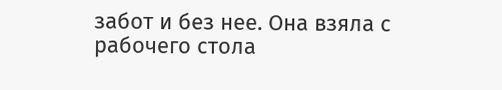забот и без нее. Она взяла с рабочего стола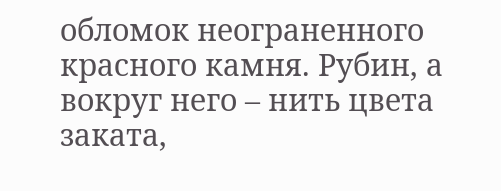обломок неограненного красного камня. Рубин, а вокруг него – нить цвета заката,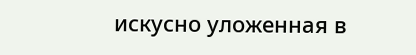искусно уложенная в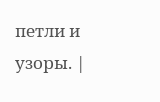петли и узоры. |